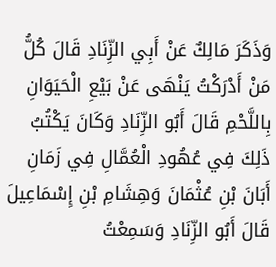وَذَكَرَ مَالِكٌ عَنْ أَبِي الزِّنَادِ قَالَ كُلُّ مَنْ أَدْرَكْتُ يَنْهَى عَنْ بَيْعِ الْحَيَوَانِ بِاللَّحْمِ قَالَ أَبُو الزِّنَادِ وَكَانَ يَكْتُبُ ذَلِكَ فِي عُهُودِ الْعُمَّالِ فِي زَمَانِ أَبَانَ بْنِ عُثْمَانَ وَهِشَامِ بْنِ إِسْمَاعِيلَ قَالَ أَبُو الزِّنَادِ وَسَمِعْتُ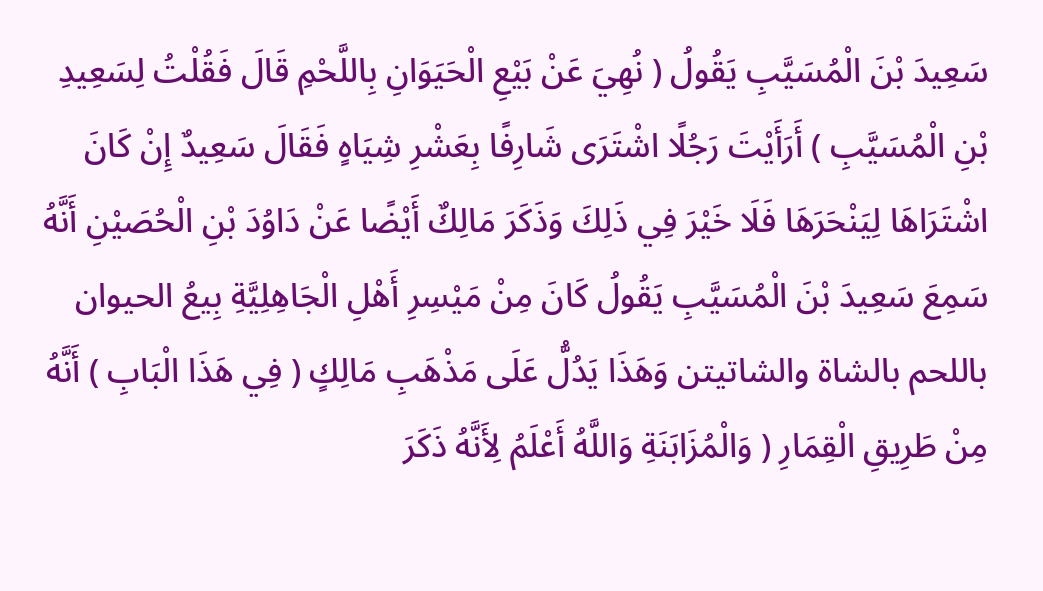سَعِيدَ بْنَ الْمُسَيَّبِ يَقُولُ ( نُهِيَ عَنْ بَيْعِ الْحَيَوَانِ بِاللَّحْمِ قَالَ فَقُلْتُ لِسَعِيدِ بْنِ الْمُسَيَّبِ ) أَرَأَيْتَ رَجُلًا اشْتَرَى شَارِفًا بِعَشْرِ شِيَاهٍ فَقَالَ سَعِيدٌ إِنْ كَانَ اشْتَرَاهَا لِيَنْحَرَهَا فَلَا خَيْرَ فِي ذَلِكَ وَذَكَرَ مَالِكٌ أَيْضًا عَنْ دَاوُدَ بْنِ الْحُصَيْنِ أَنَّهُ سَمِعَ سَعِيدَ بْنَ الْمُسَيَّبِ يَقُولُ كَانَ مِنْ مَيْسِرِ أَهْلِ الْجَاهِلِيَّةِ بِيعُ الحيوان باللحم بالشاة والشاتيتن وَهَذَا يَدُلُّ عَلَى مَذْهَبِ مَالِكٍ ( فِي هَذَا الْبَابِ ) أَنَّهُ مِنْ طَرِيقِ الْقِمَارِ ( وَالْمُزَابَنَةِ وَاللَّهُ أَعْلَمُ لِأَنَّهُ ذَكَرَ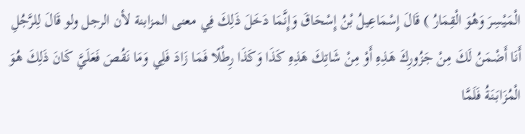الْمَيْسِرَ وَهُوَ الْقِمَارُ ) قَالَ إِسْمَاعِيلُ بْنُ إِسْحَاقَ وَإِنَّمَا دَخَلَ ذَلِكَ فِي معنى المزابنة لأن الرجل ولو قَالَ لِلرَّجُلِ أَنَا أَضْمَنُ لَكَ مِنْ جَزُورِكَ هَذِهِ أَوْ مِنْ شَاتِكَ هَذِهِ كَذَا وَكَذَا رِطْلًا فَمَا زَادَ فَلِي وَمَا نَقُصَ فَعَلَيَّ كَانَ ذَلِكَ هُوَ الْمُزَابَنَةُ فَلَمَّا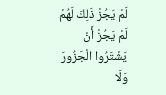لَمْ يَجُزْ ذَلِكَ لَهُمْ لَمْ يَجُزْ أَنْ يَشْتَرُوا الْجَزُورَ وَلَا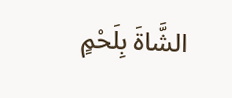الشَّاةَ بِلَحْمٍ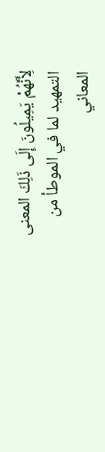لِأَنَّهُمْ يَمِيلُونَ إِلَى ذَلِكَ المعنى
التمهيد لما في الموطأ من المعاني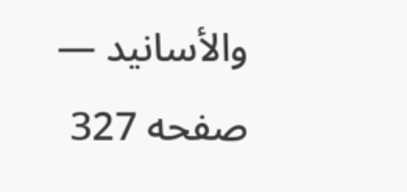والأسانيد — صفحه 327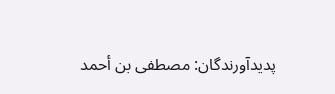پدیدآورندگان: مصطفى بن أحمد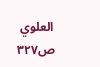العلوي
ص۳۲۷